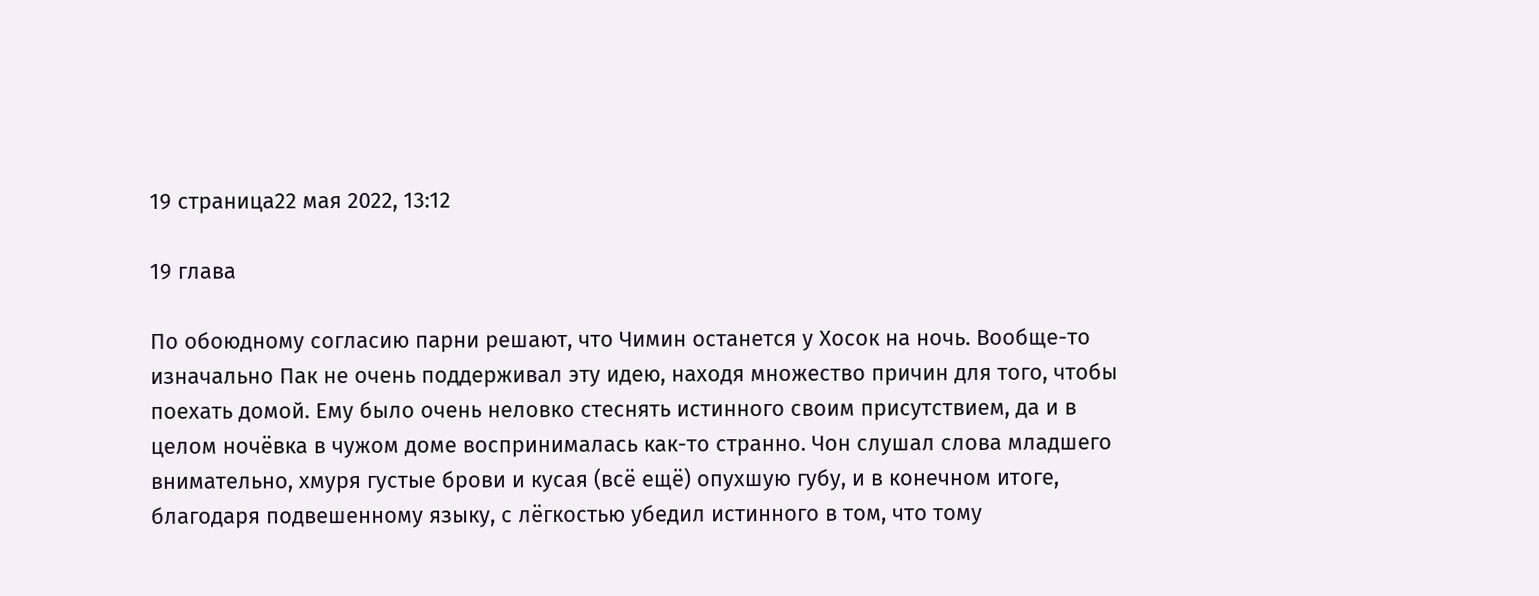19 страница22 мая 2022, 13:12

19 глава

По обоюдному согласию парни решают, что Чимин останется у Хосок на ночь. Вообще-то изначально Пак не очень поддерживал эту идею, находя множество причин для того, чтобы поехать домой. Ему было очень неловко стеснять истинного своим присутствием, да и в целом ночёвка в чужом доме воспринималась как-то странно. Чон слушал слова младшего внимательно, хмуря густые брови и кусая (всё ещё) опухшую губу, и в конечном итоге, благодаря подвешенному языку, с лёгкостью убедил истинного в том, что тому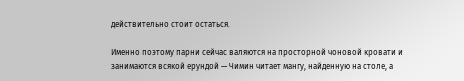действительно стоит остаться.

Именно поэтому парни сейчас валяются на просторной чоновой кровати и занимаются всякой ерундой — Чимин читает мангу, найденную на столе, а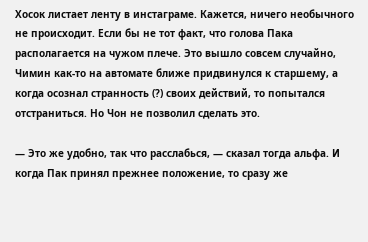Хосок листает ленту в инстаграме. Кажется, ничего необычного не происходит. Если бы не тот факт, что голова Пака располагается на чужом плече. Это вышло совсем случайно, Чимин как-то на автомате ближе придвинулся к старшему, а когда осознал странность (?) своих действий, то попытался отстраниться. Но Чон не позволил сделать это.

— Это же удобно, так что расслабься, — сказал тогда альфа. И когда Пак принял прежнее положение, то сразу же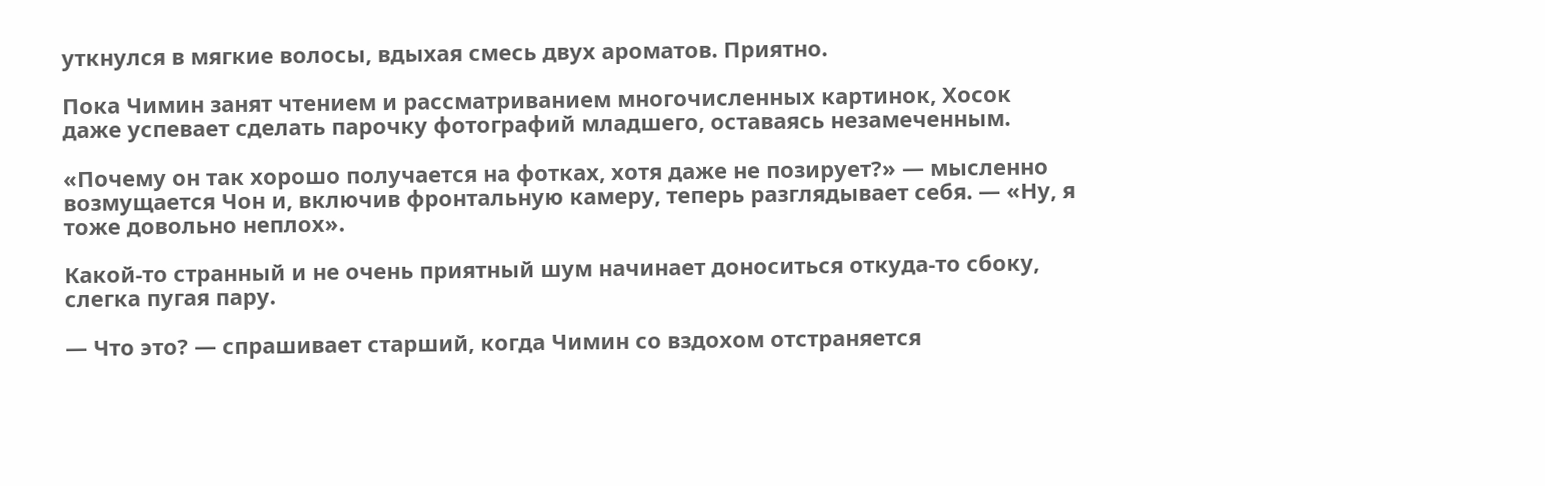уткнулся в мягкие волосы, вдыхая смесь двух ароматов. Приятно.

Пока Чимин занят чтением и рассматриванием многочисленных картинок, Хосок даже успевает сделать парочку фотографий младшего, оставаясь незамеченным.

«Почему он так хорошо получается на фотках, хотя даже не позирует?» — мысленно возмущается Чон и, включив фронтальную камеру, теперь разглядывает себя. — «Ну, я тоже довольно неплох».

Какой-то странный и не очень приятный шум начинает доноситься откуда-то сбоку, слегка пугая пару.

— Что это? — спрашивает старший, когда Чимин со вздохом отстраняется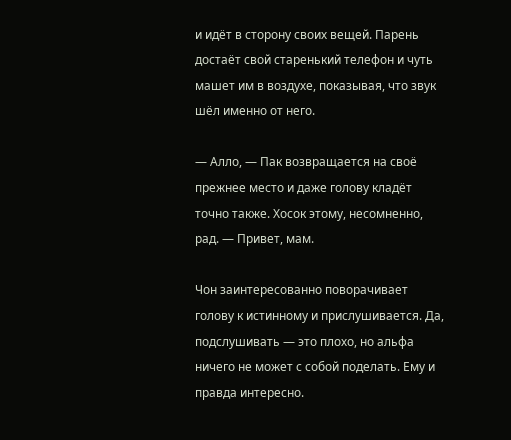и идёт в сторону своих вещей. Парень достаёт свой старенький телефон и чуть машет им в воздухе, показывая, что звук шёл именно от него.

— Алло, — Пак возвращается на своё прежнее место и даже голову кладёт точно также. Хосок этому, несомненно, рад. — Привет, мам.

Чон заинтересованно поворачивает голову к истинному и прислушивается. Да, подслушивать — это плохо, но альфа ничего не может с собой поделать. Ему и правда интересно.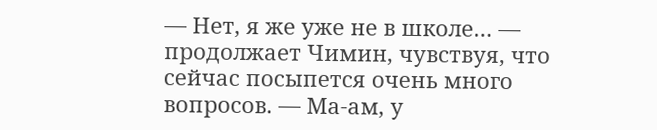— Нет, я же уже не в школе… — продолжает Чимин, чувствуя, что сейчас посыпется очень много вопросов. — Ма-ам, у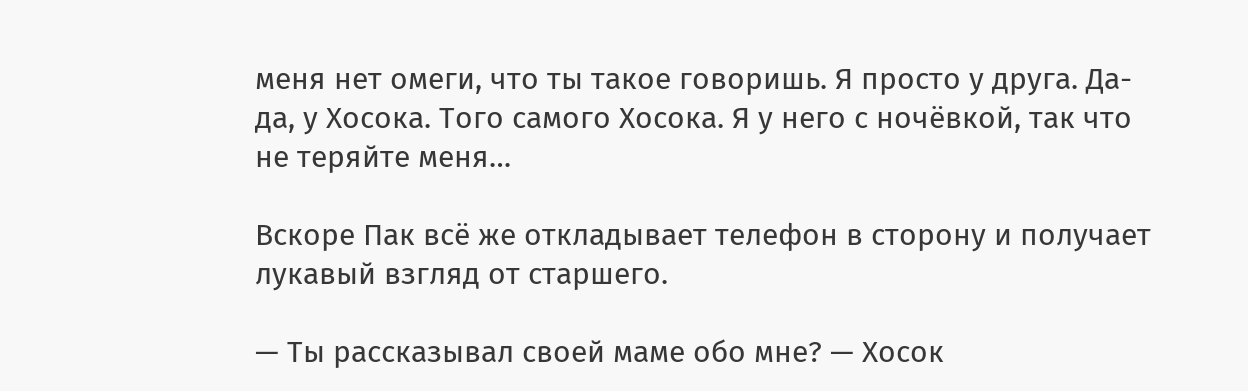меня нет омеги, что ты такое говоришь. Я просто у друга. Да-да, у Хосока. Того самого Хосока. Я у него с ночёвкой, так что не теряйте меня…

Вскоре Пак всё же откладывает телефон в сторону и получает лукавый взгляд от старшего.

— Ты рассказывал своей маме обо мне? — Хосок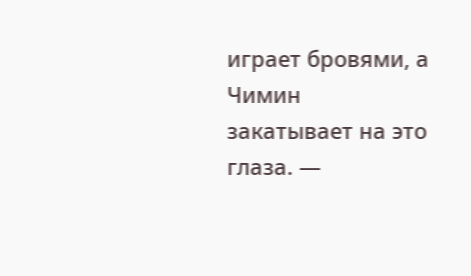играет бровями, а Чимин закатывает на это глаза. —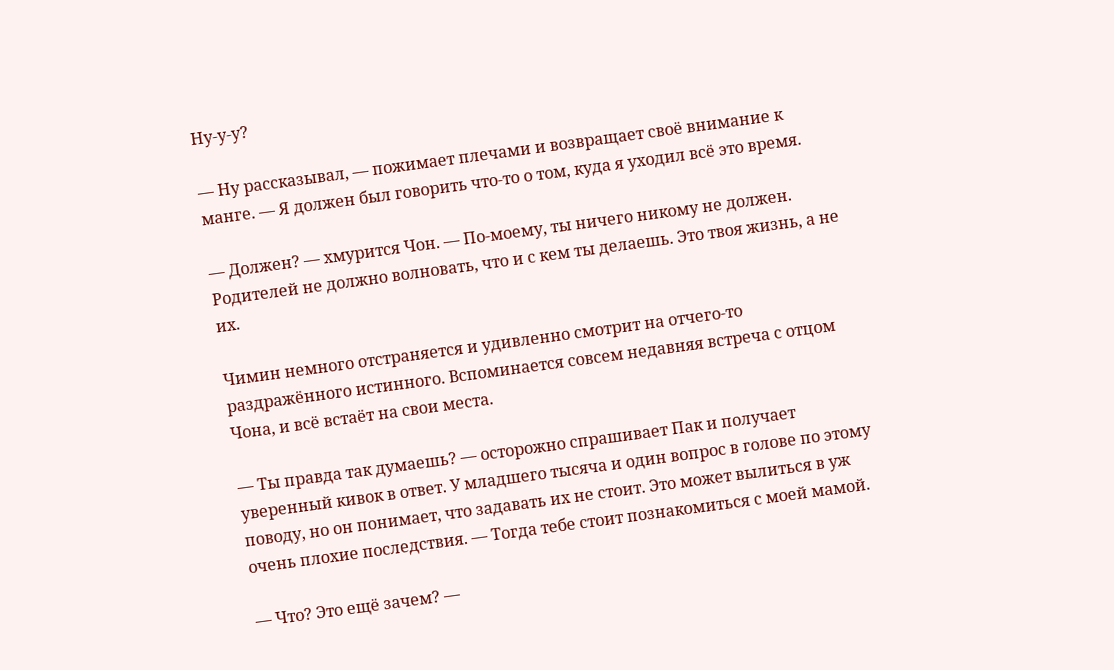Ну-у-у?

— Ну рассказывал, — пожимает плечами и возвращает своё внимание к манге. — Я должен был говорить что-то о том, куда я уходил всё это время.

— Должен? — хмурится Чон. — По-моему, ты ничего никому не должен. Родителей не должно волновать, что и с кем ты делаешь. Это твоя жизнь, а не их.

Чимин немного отстраняется и удивленно смотрит на отчего-то раздражённого истинного. Вспоминается совсем недавняя встреча с отцом Чона, и всё встаёт на свои места.

— Ты правда так думаешь? — осторожно спрашивает Пак и получает уверенный кивок в ответ. У младшего тысяча и один вопрос в голове по этому поводу, но он понимает, что задавать их не стоит. Это может вылиться в уж очень плохие последствия. — Тогда тебе стоит познакомиться с моей мамой.

— Что? Это ещё зачем? —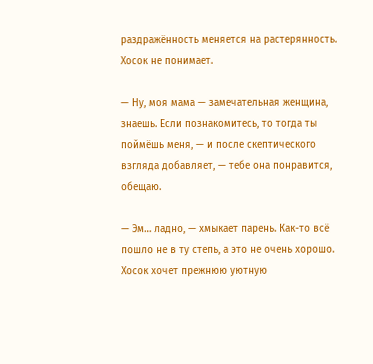раздражённость меняется на растерянность. Хосок не понимает.

— Ну, моя мама — замечательная женщина, знаешь. Если познакомитесь, то тогда ты поймёшь меня, — и после скептического взгляда добавляет, — тебе она понравится, обещаю.

— Эм… ладно, — хмыкает парень. Как-то всё пошло не в ту степь, а это не очень хорошо. Хосок хочет прежнюю уютную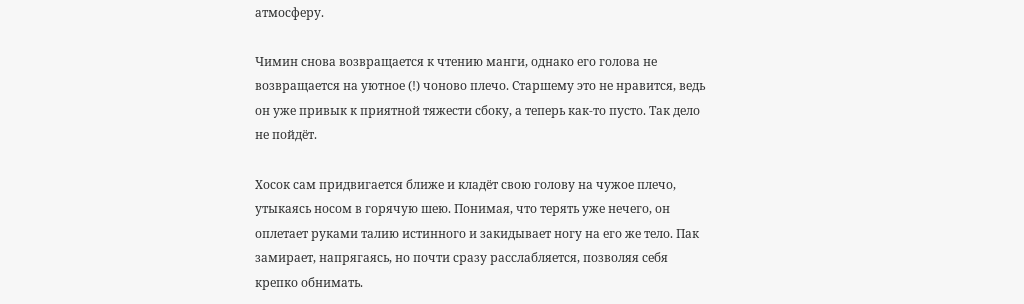атмосферу.

Чимин снова возвращается к чтению манги, однако его голова не возвращается на уютное (!) чоново плечо. Старшему это не нравится, ведь он уже привык к приятной тяжести сбоку, а теперь как-то пусто. Так дело не пойдёт.

Хосок сам придвигается ближе и кладёт свою голову на чужое плечо, утыкаясь носом в горячую шею. Понимая, что терять уже нечего, он оплетает руками талию истинного и закидывает ногу на его же тело. Пак замирает, напрягаясь, но почти сразу расслабляется, позволяя себя крепко обнимать.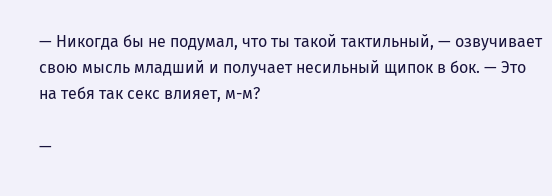— Никогда бы не подумал, что ты такой тактильный, — озвучивает свою мысль младший и получает несильный щипок в бок. — Это на тебя так секс влияет, м-м?

—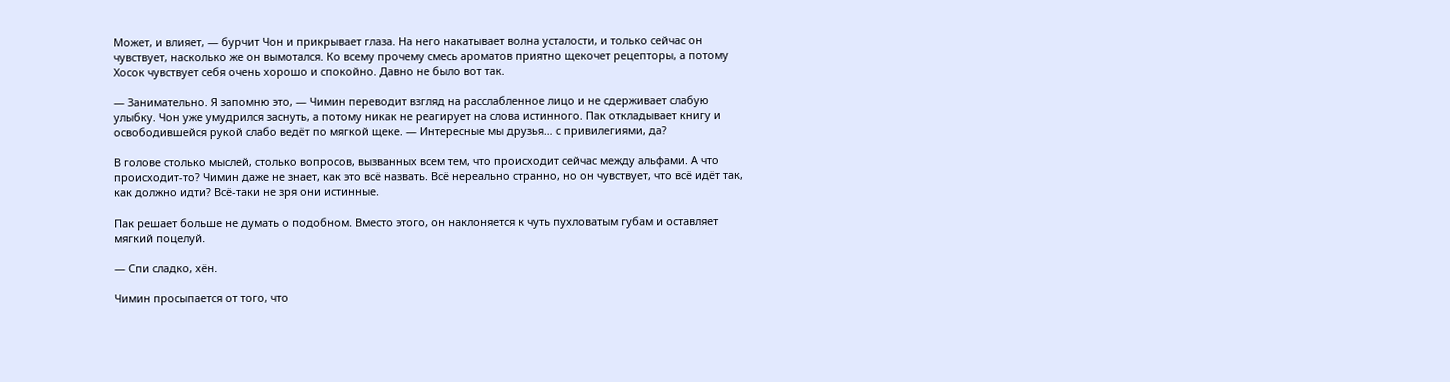Может, и влияет, — бурчит Чон и прикрывает глаза. На него накатывает волна усталости, и только сейчас он чувствует, насколько же он вымотался. Ко всему прочему смесь ароматов приятно щекочет рецепторы, а потому Хосок чувствует себя очень хорошо и спокойно. Давно не было вот так.

— Занимательно. Я запомню это, — Чимин переводит взгляд на расслабленное лицо и не сдерживает слабую улыбку. Чон уже умудрился заснуть, а потому никак не реагирует на слова истинного. Пак откладывает книгу и освободившейся рукой слабо ведёт по мягкой щеке. — Интересные мы друзья… с привилегиями, да?

В голове столько мыслей, столько вопросов, вызванных всем тем, что происходит сейчас между альфами. А что происходит-то? Чимин даже не знает, как это всё назвать. Всё нереально странно, но он чувствует, что всё идёт так, как должно идти? Всё-таки не зря они истинные.

Пак решает больше не думать о подобном. Вместо этого, он наклоняется к чуть пухловатым губам и оставляет мягкий поцелуй.

— Спи сладко, хён.

Чимин просыпается от того, что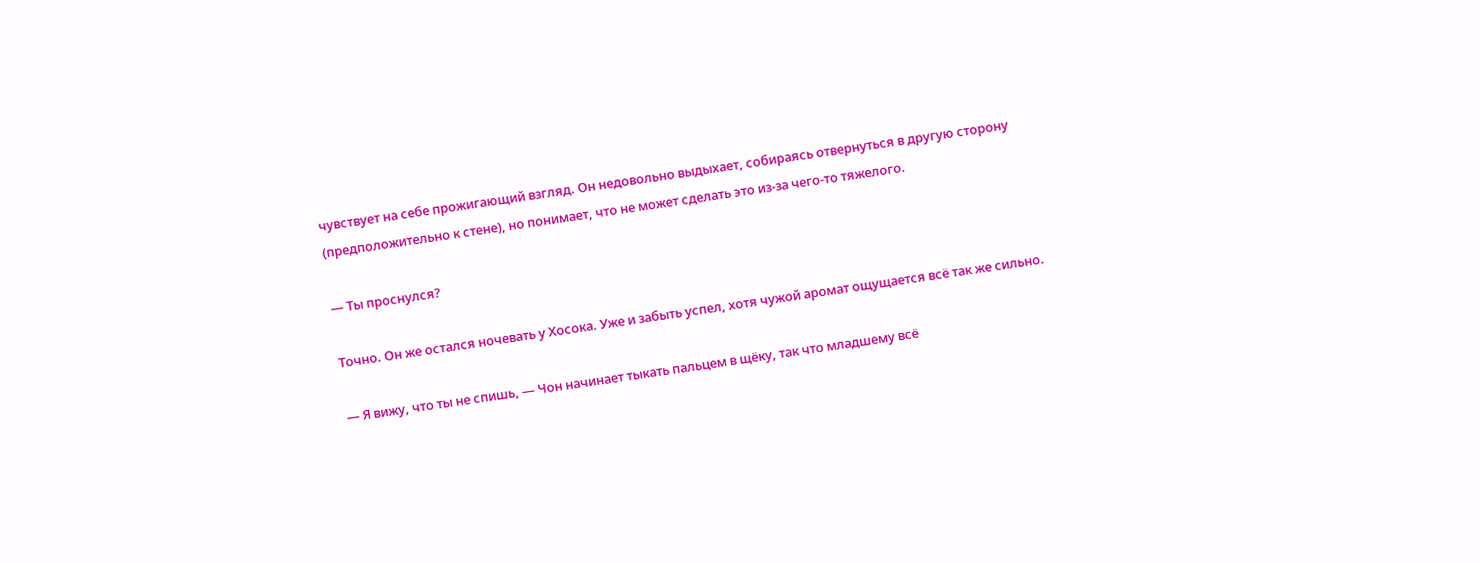чувствует на себе прожигающий взгляд. Он недовольно выдыхает, собираясь отвернуться в другую сторону (предположительно к стене), но понимает, что не может сделать это из-за чего-то тяжелого.

— Ты проснулся?

Точно. Он же остался ночевать у Хосока. Уже и забыть успел, хотя чужой аромат ощущается всё так же сильно.

— Я вижу, что ты не спишь, — Чон начинает тыкать пальцем в щёку, так что младшему всё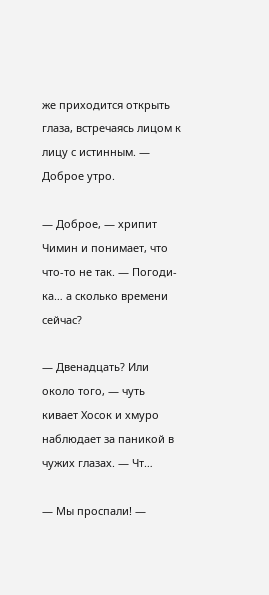же приходится открыть глаза, встречаясь лицом к лицу с истинным. — Доброе утро.

— Доброе, — хрипит Чимин и понимает, что что-то не так. — Погоди-ка… а сколько времени сейчас?

— Двенадцать? Или около того, — чуть кивает Хосок и хмуро наблюдает за паникой в чужих глазах. — Чт…

— Мы проспали! —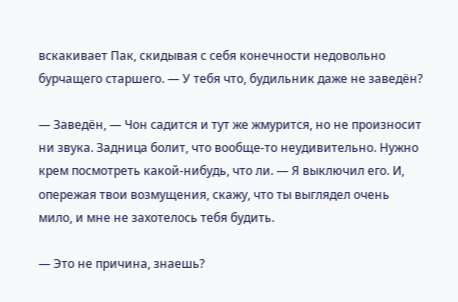вскакивает Пак, скидывая с себя конечности недовольно бурчащего старшего. — У тебя что, будильник даже не заведён?

— Заведён, — Чон садится и тут же жмурится, но не произносит ни звука. Задница болит, что вообще-то неудивительно. Нужно крем посмотреть какой-нибудь, что ли. — Я выключил его. И, опережая твои возмущения, скажу, что ты выглядел очень мило, и мне не захотелось тебя будить.

— Это не причина, знаешь?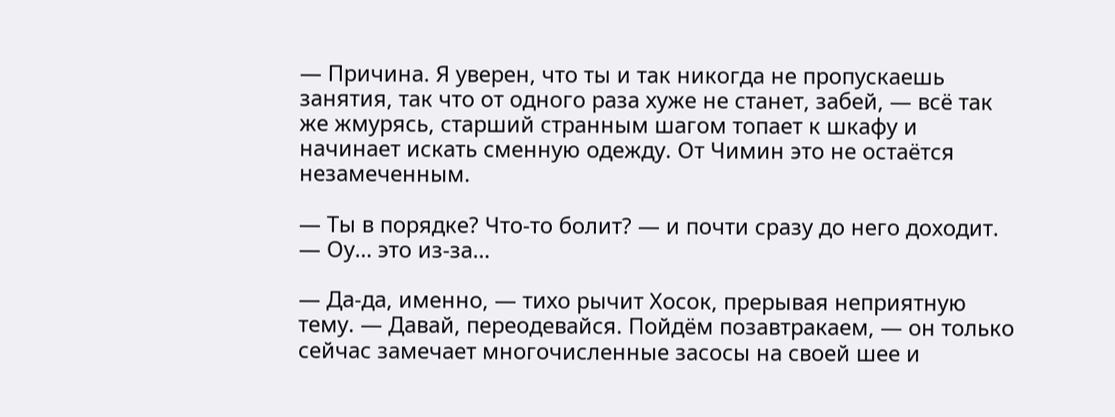— Причина. Я уверен, что ты и так никогда не пропускаешь занятия, так что от одного раза хуже не станет, забей, — всё так же жмурясь, старший странным шагом топает к шкафу и начинает искать сменную одежду. От Чимин это не остаётся незамеченным.

— Ты в порядке? Что-то болит? — и почти сразу до него доходит. — Оу… это из-за…

— Да-да, именно, — тихо рычит Хосок, прерывая неприятную тему. — Давай, переодевайся. Пойдём позавтракаем, — он только сейчас замечает многочисленные засосы на своей шее и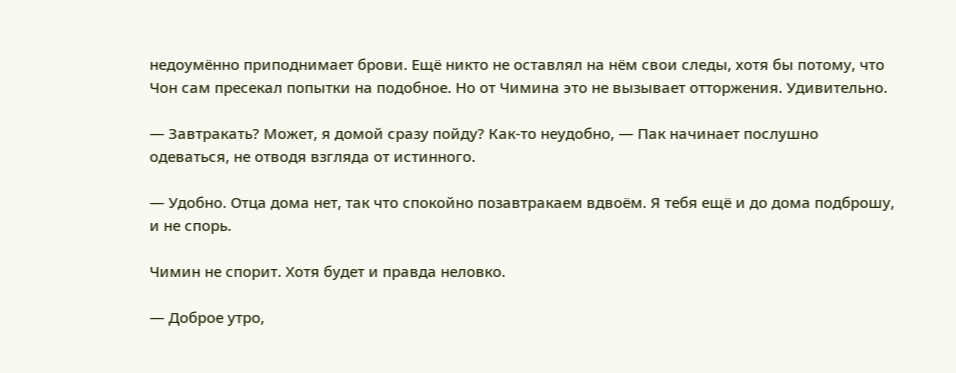недоумённо приподнимает брови. Ещё никто не оставлял на нём свои следы, хотя бы потому, что Чон сам пресекал попытки на подобное. Но от Чимина это не вызывает отторжения. Удивительно.

— Завтракать? Может, я домой сразу пойду? Как-то неудобно, — Пак начинает послушно одеваться, не отводя взгляда от истинного.

— Удобно. Отца дома нет, так что спокойно позавтракаем вдвоём. Я тебя ещё и до дома подброшу, и не спорь.

Чимин не спорит. Хотя будет и правда неловко.

— Доброе утро,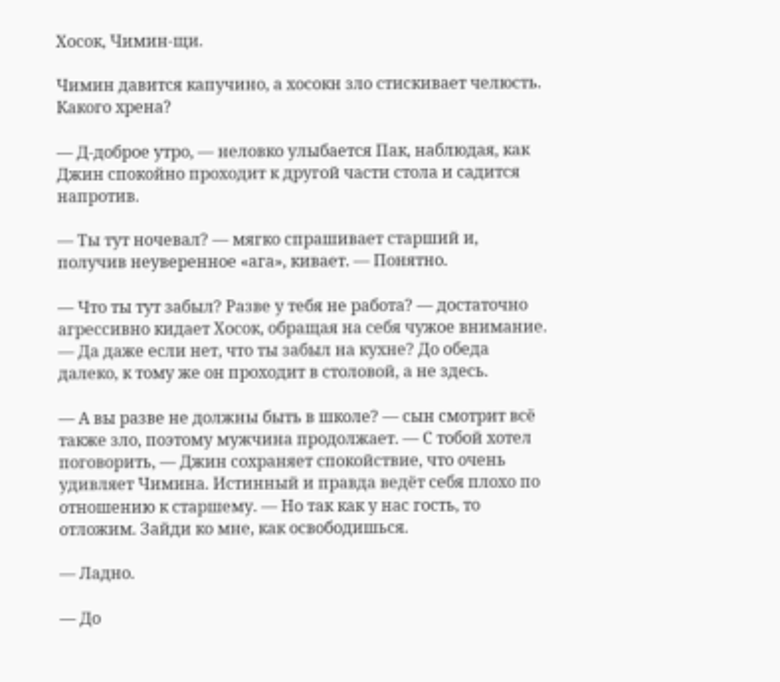Хосок, Чимин-щи.

Чимин давится капучино, а хосокн зло стискивает челюсть. Какого хрена?

— Д-доброе утро, — неловко улыбается Пак, наблюдая, как Джин спокойно проходит к другой части стола и садится напротив.

— Ты тут ночевал? — мягко спрашивает старший и, получив неуверенное «ага», кивает. — Понятно.

— Что ты тут забыл? Разве у тебя не работа? — достаточно агрессивно кидает Хосок, обращая на себя чужое внимание. — Да даже если нет, что ты забыл на кухне? До обеда далеко, к тому же он проходит в столовой, а не здесь.

— А вы разве не должны быть в школе? — сын смотрит всё также зло, поэтому мужчина продолжает. — С тобой хотел поговорить, — Джин сохраняет спокойствие, что очень удивляет Чимина. Истинный и правда ведёт себя плохо по отношению к старшему. — Но так как у нас гость, то отложим. Зайди ко мне, как освободишься.

— Ладно.

— До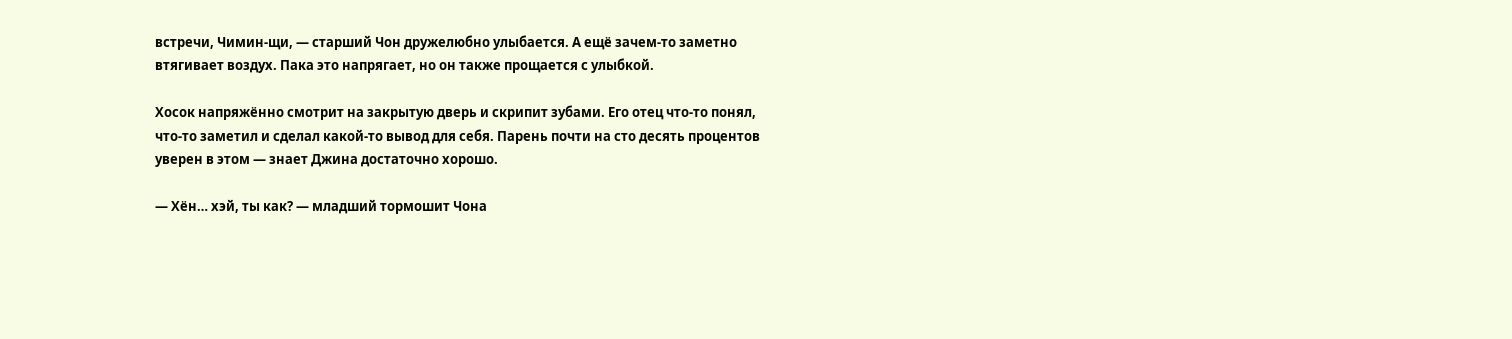встречи, Чимин-щи, — старший Чон дружелюбно улыбается. А ещё зачем-то заметно втягивает воздух. Пака это напрягает, но он также прощается с улыбкой.

Хосок напряжённо смотрит на закрытую дверь и скрипит зубами. Его отец что-то понял, что-то заметил и сделал какой-то вывод для себя. Парень почти на сто десять процентов уверен в этом — знает Джина достаточно хорошо.

— Хён… хэй, ты как? — младший тормошит Чона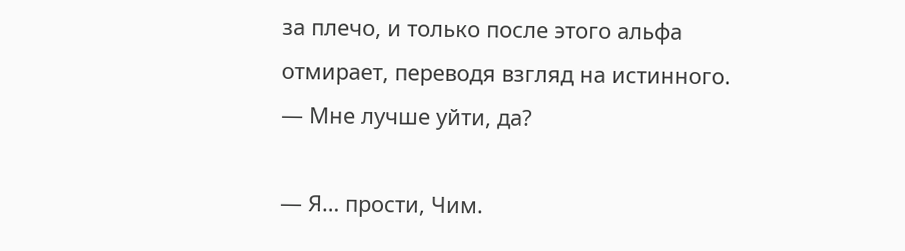за плечо, и только после этого альфа отмирает, переводя взгляд на истинного. — Мне лучше уйти, да?

— Я… прости, Чим.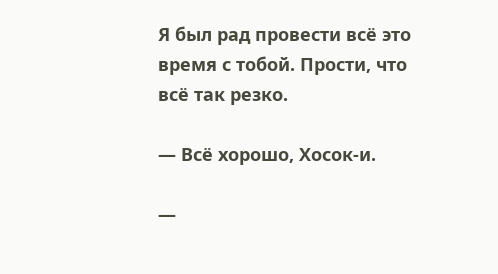Я был рад провести всё это время с тобой. Прости, что всё так резко.

— Всё хорошо, Хосок-и.

—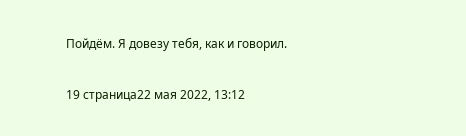Пойдём. Я довезу тебя, как и говорил.

19 страница22 мая 2022, 13:12